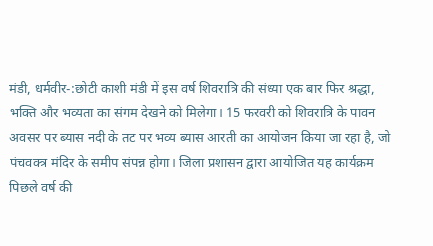मंडी, धर्मवीर-:छोटी काशी मंडी में इस वर्ष शिवरात्रि की संध्या एक बार फिर श्रद्धा, भक्ति और भव्यता का संगम देखने को मिलेगा। 15 फरवरी को शिवरात्रि के पावन अवसर पर ब्यास नदी के तट पर भव्य ब्यास आरती का आयोजन किया जा रहा है, जो पंचवक्त्र मंदिर के समीप संपन्न होगा। जिला प्रशासन द्वारा आयोजित यह कार्यक्रम पिछले वर्ष की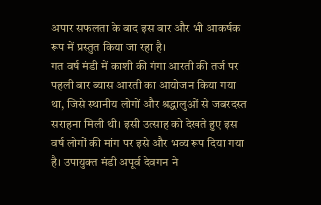अपार सफलता के बाद इस बार और भी आकर्षक रूप में प्रस्तुत किया जा रहा है।
गत वर्ष मंडी में काशी की गंगा आरती की तर्ज पर पहली बार ब्यास आरती का आयोजन किया गया था, जिसे स्थानीय लोगों और श्रद्धालुओं से जबरदस्त सराहना मिली थी। इसी उत्साह को देखते हुए इस वर्ष लोगों की मांग पर इसे और भव्य रूप दिया गया है। उपायुक्त मंडी अपूर्व देवगन ने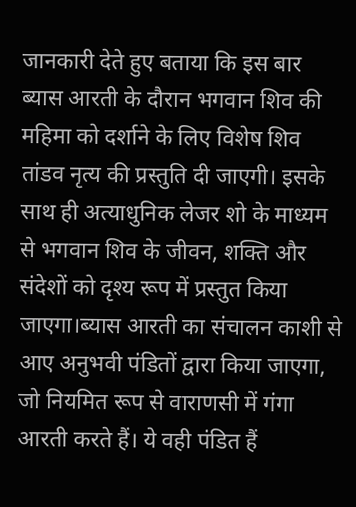जानकारी देते हुए बताया कि इस बार ब्यास आरती के दौरान भगवान शिव की महिमा को दर्शाने के लिए विशेष शिव तांडव नृत्य की प्रस्तुति दी जाएगी। इसके साथ ही अत्याधुनिक लेजर शो के माध्यम से भगवान शिव के जीवन, शक्ति और संदेशों को दृश्य रूप में प्रस्तुत किया जाएगा।ब्यास आरती का संचालन काशी से आए अनुभवी पंडितों द्वारा किया जाएगा, जो नियमित रूप से वाराणसी में गंगा आरती करते हैं। ये वही पंडित हैं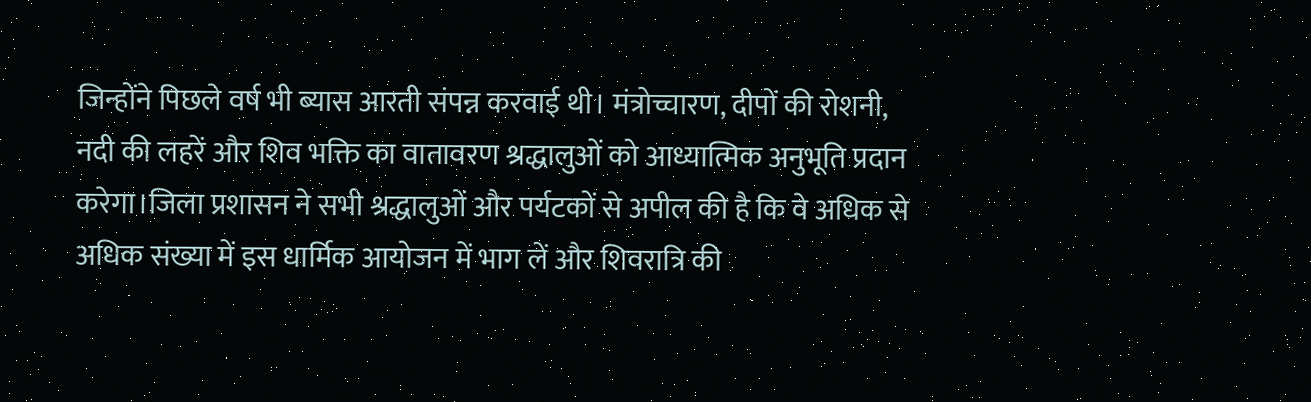जिन्होंने पिछले वर्ष भी ब्यास आरती संपन्न करवाई थी। मंत्रोच्चारण, दीपों की रोशनी, नदी की लहरें और शिव भक्ति का वातावरण श्रद्धालुओं को आध्यात्मिक अनुभूति प्रदान करेगा।जिला प्रशासन ने सभी श्रद्धालुओं और पर्यटकों से अपील की है कि वे अधिक से अधिक संख्या में इस धार्मिक आयोजन में भाग लें और शिवरात्रि की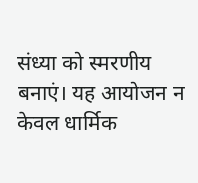संध्या को स्मरणीय बनाएं। यह आयोजन न केवल धार्मिक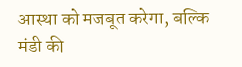आस्था को मजबूत करेगा, बल्कि मंडी की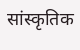सांस्कृतिक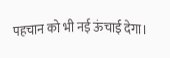पहचान को भी नई ऊंचाई देगा।